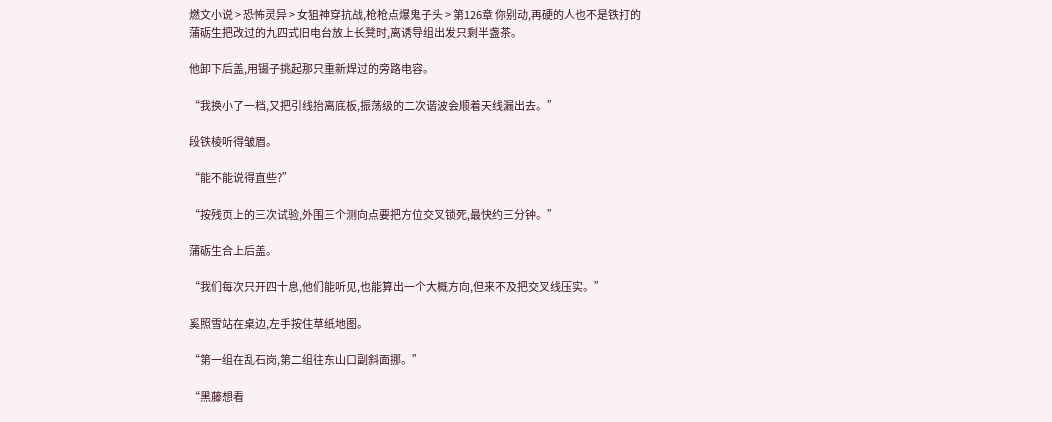燃文小说 > 恐怖灵异 > 女狙神穿抗战,枪枪点爆鬼子头 > 第126章 你别动,再硬的人也不是铁打的
蒲砺生把改过的九四式旧电台放上长凳时,离诱导组出发只剩半盏茶。

他卸下后盖,用镊子挑起那只重新焊过的旁路电容。

“我换小了一档,又把引线抬离底板,振荡级的二次谐波会顺着天线漏出去。”

段铁棱听得皱眉。

“能不能说得直些?”

“按残页上的三次试验,外围三个测向点要把方位交叉锁死,最快约三分钟。”

蒲砺生合上后盖。

“我们每次只开四十息,他们能听见,也能算出一个大概方向,但来不及把交叉线压实。”

奚照雪站在桌边,左手按住草纸地图。

“第一组在乱石岗,第二组往东山口副斜面挪。”

“黑藤想看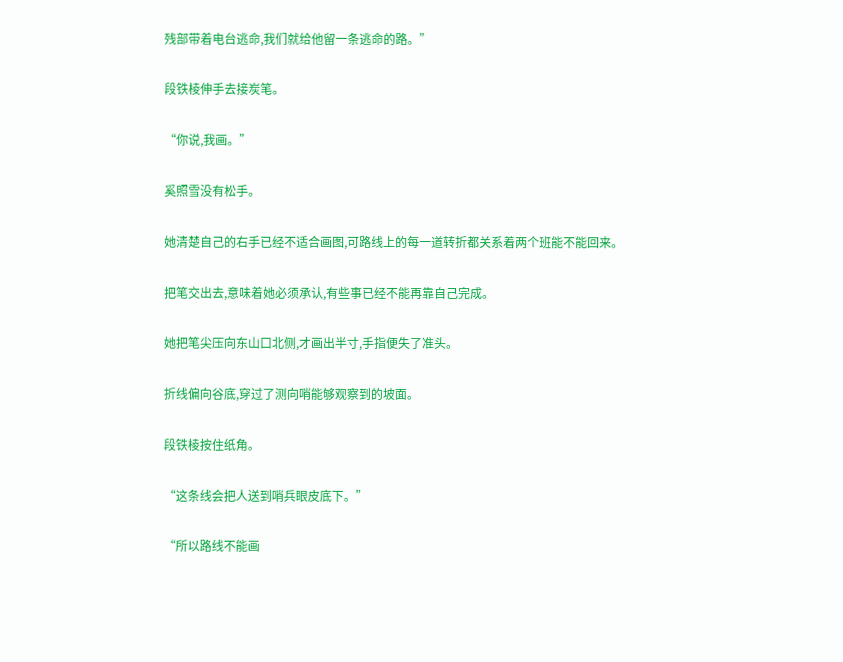残部带着电台逃命,我们就给他留一条逃命的路。”

段铁棱伸手去接炭笔。

“你说,我画。”

奚照雪没有松手。

她清楚自己的右手已经不适合画图,可路线上的每一道转折都关系着两个班能不能回来。

把笔交出去,意味着她必须承认,有些事已经不能再靠自己完成。

她把笔尖压向东山口北侧,才画出半寸,手指便失了准头。

折线偏向谷底,穿过了测向哨能够观察到的坡面。

段铁棱按住纸角。

“这条线会把人送到哨兵眼皮底下。”

“所以路线不能画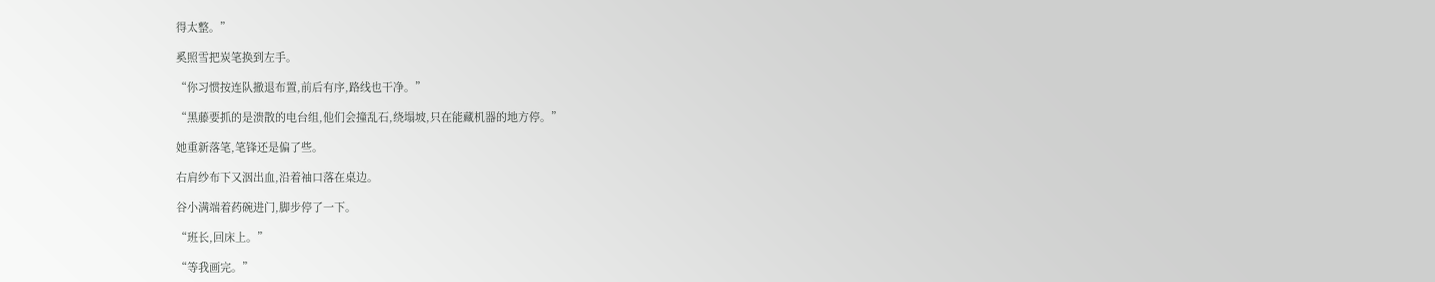得太整。”

奚照雪把炭笔换到左手。

“你习惯按连队撤退布置,前后有序,路线也干净。”

“黑藤要抓的是溃散的电台组,他们会撞乱石,绕塌坡,只在能藏机器的地方停。”

她重新落笔,笔锋还是偏了些。

右肩纱布下又洇出血,沿着袖口落在桌边。

谷小满端着药碗进门,脚步停了一下。

“班长,回床上。”

“等我画完。”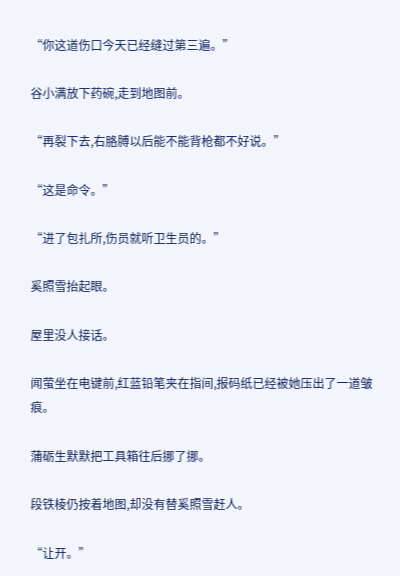“你这道伤口今天已经缝过第三遍。”

谷小满放下药碗,走到地图前。

“再裂下去,右胳膊以后能不能背枪都不好说。”

“这是命令。”

“进了包扎所,伤员就听卫生员的。”

奚照雪抬起眼。

屋里没人接话。

闻萤坐在电键前,红蓝铅笔夹在指间,报码纸已经被她压出了一道皱痕。

蒲砺生默默把工具箱往后挪了挪。

段铁棱仍按着地图,却没有替奚照雪赶人。

“让开。”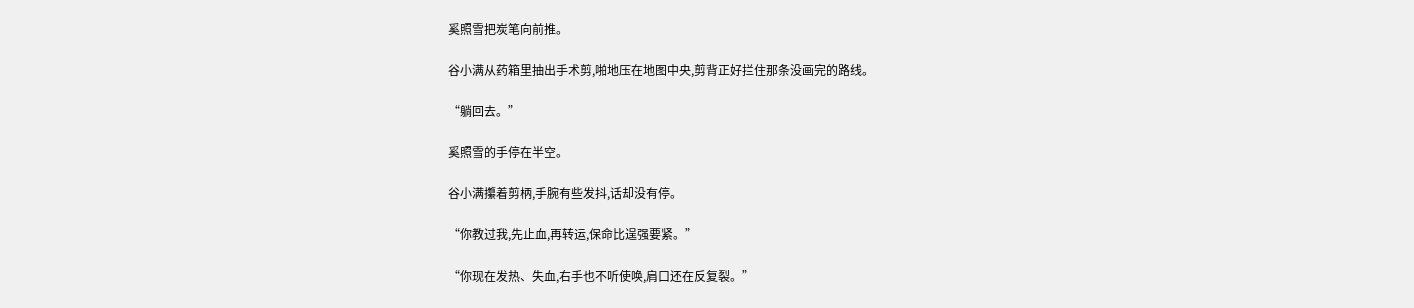奚照雪把炭笔向前推。

谷小满从药箱里抽出手术剪,啪地压在地图中央,剪背正好拦住那条没画完的路线。

“躺回去。”

奚照雪的手停在半空。

谷小满攥着剪柄,手腕有些发抖,话却没有停。

“你教过我,先止血,再转运,保命比逞强要紧。”

“你现在发热、失血,右手也不听使唤,肩口还在反复裂。”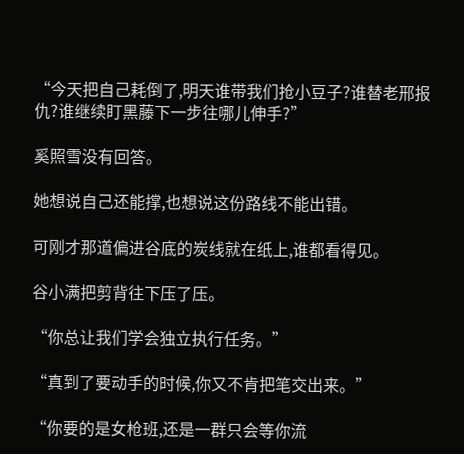“今天把自己耗倒了,明天谁带我们抢小豆子?谁替老邢报仇?谁继续盯黑藤下一步往哪儿伸手?”

奚照雪没有回答。

她想说自己还能撑,也想说这份路线不能出错。

可刚才那道偏进谷底的炭线就在纸上,谁都看得见。

谷小满把剪背往下压了压。

“你总让我们学会独立执行任务。”

“真到了要动手的时候,你又不肯把笔交出来。”

“你要的是女枪班,还是一群只会等你流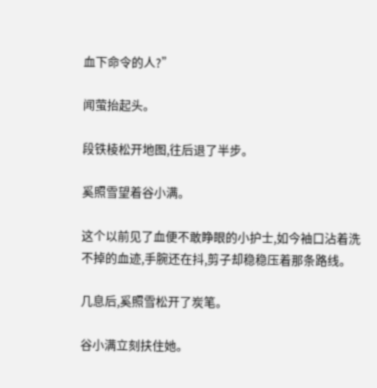血下命令的人?”

闻萤抬起头。

段铁棱松开地图,往后退了半步。

奚照雪望着谷小满。

这个以前见了血便不敢睁眼的小护士,如今袖口沾着洗不掉的血迹,手腕还在抖,剪子却稳稳压着那条路线。

几息后,奚照雪松开了炭笔。

谷小满立刻扶住她。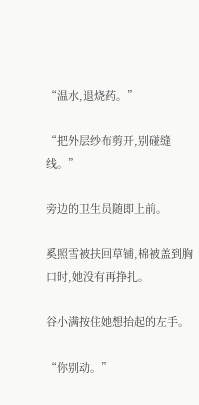“温水,退烧药。”

“把外层纱布剪开,别碰缝线。”

旁边的卫生员随即上前。

奚照雪被扶回草铺,棉被盖到胸口时,她没有再挣扎。

谷小满按住她想抬起的左手。

“你别动。”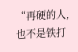“再硬的人,也不是铁打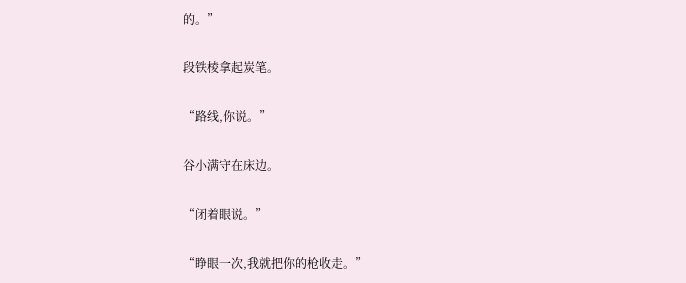的。”

段铁棱拿起炭笔。

“路线,你说。”

谷小满守在床边。

“闭着眼说。”

“睁眼一次,我就把你的枪收走。”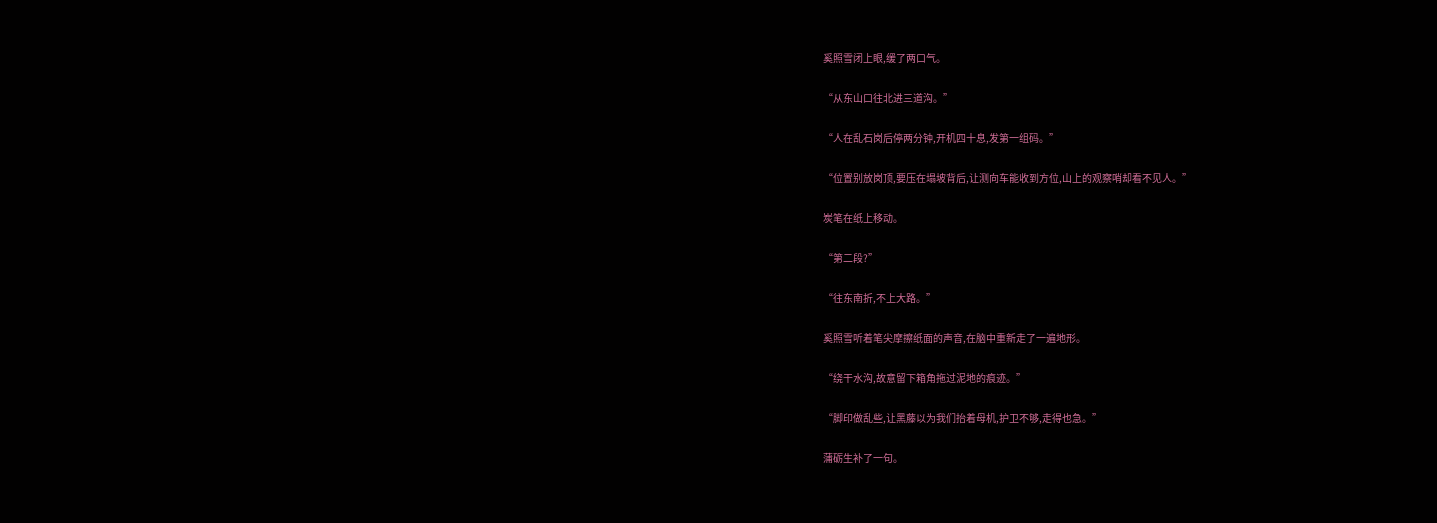奚照雪闭上眼,缓了两口气。

“从东山口往北进三道沟。”

“人在乱石岗后停两分钟,开机四十息,发第一组码。”

“位置别放岗顶,要压在塌坡背后,让测向车能收到方位,山上的观察哨却看不见人。”

炭笔在纸上移动。

“第二段?”

“往东南折,不上大路。”

奚照雪听着笔尖摩擦纸面的声音,在脑中重新走了一遍地形。

“绕干水沟,故意留下箱角拖过泥地的痕迹。”

“脚印做乱些,让黑藤以为我们抬着母机,护卫不够,走得也急。”

蒲砺生补了一句。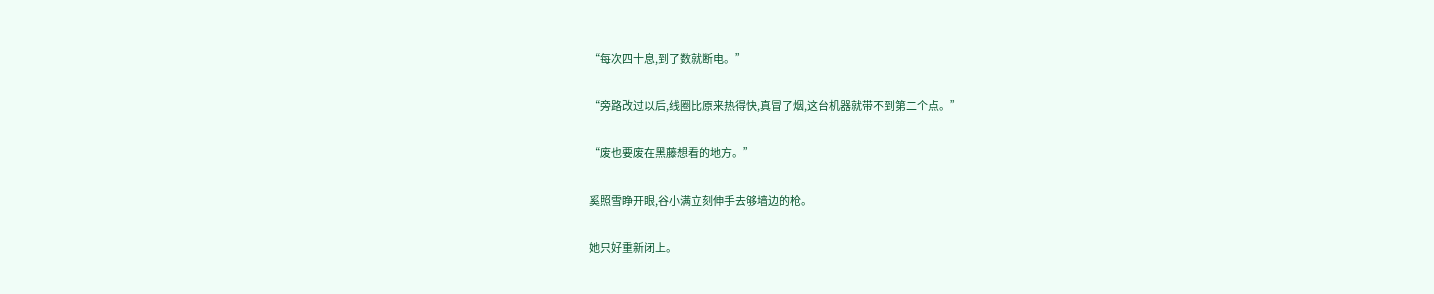“每次四十息,到了数就断电。”

“旁路改过以后,线圈比原来热得快,真冒了烟,这台机器就带不到第二个点。”

“废也要废在黑藤想看的地方。”

奚照雪睁开眼,谷小满立刻伸手去够墙边的枪。

她只好重新闭上。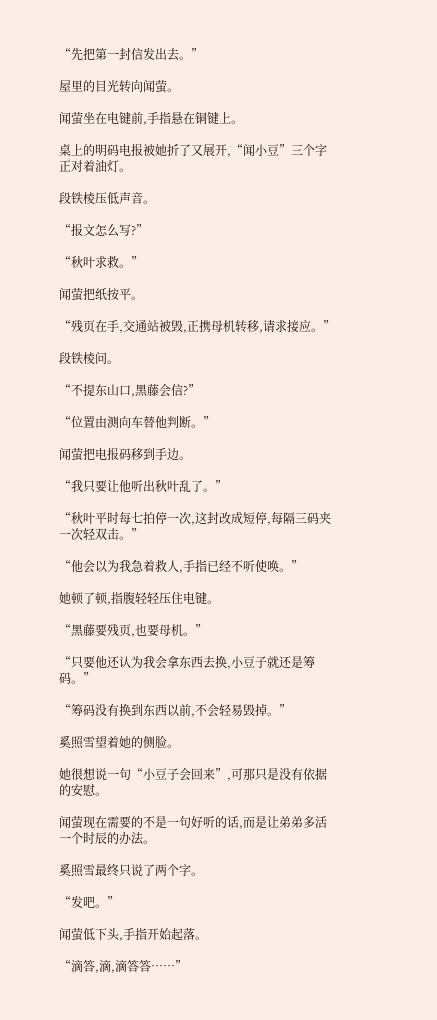“先把第一封信发出去。”

屋里的目光转向闻萤。

闻萤坐在电键前,手指悬在铜键上。

桌上的明码电报被她折了又展开,“闻小豆”三个字正对着油灯。

段铁棱压低声音。

“报文怎么写?”

“秋叶求救。”

闻萤把纸按平。

“残页在手,交通站被毁,正携母机转移,请求接应。”

段铁棱问。

“不提东山口,黑藤会信?”

“位置由测向车替他判断。”

闻萤把电报码移到手边。

“我只要让他听出秋叶乱了。”

“秋叶平时每七拍停一次,这封改成短停,每隔三码夹一次轻双击。”

“他会以为我急着救人,手指已经不听使唤。”

她顿了顿,指腹轻轻压住电键。

“黑藤要残页,也要母机。”

“只要他还认为我会拿东西去换,小豆子就还是筹码。”

“筹码没有换到东西以前,不会轻易毁掉。”

奚照雪望着她的侧脸。

她很想说一句“小豆子会回来”,可那只是没有依据的安慰。

闻萤现在需要的不是一句好听的话,而是让弟弟多活一个时辰的办法。

奚照雪最终只说了两个字。

“发吧。”

闻萤低下头,手指开始起落。

“滴答,滴,滴答答……”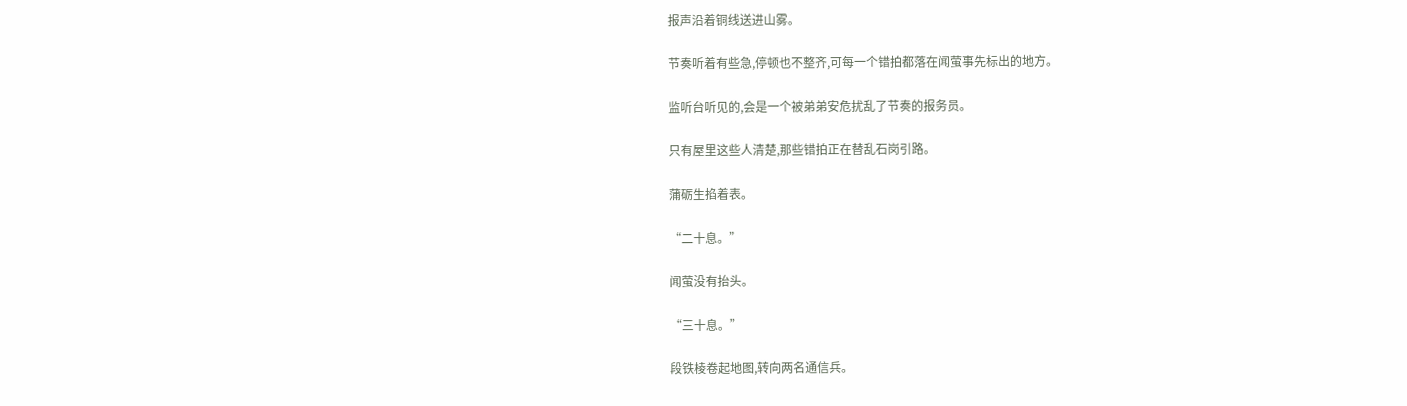报声沿着铜线送进山雾。

节奏听着有些急,停顿也不整齐,可每一个错拍都落在闻萤事先标出的地方。

监听台听见的,会是一个被弟弟安危扰乱了节奏的报务员。

只有屋里这些人清楚,那些错拍正在替乱石岗引路。

蒲砺生掐着表。

“二十息。”

闻萤没有抬头。

“三十息。”

段铁棱卷起地图,转向两名通信兵。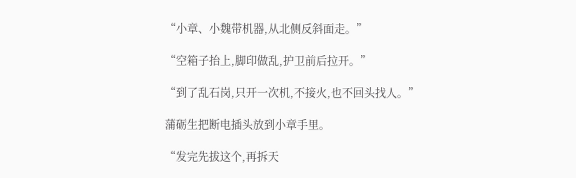“小章、小魏带机器,从北侧反斜面走。”

“空箱子抬上,脚印做乱,护卫前后拉开。”

“到了乱石岗,只开一次机,不接火,也不回头找人。”

蒲砺生把断电插头放到小章手里。

“发完先拔这个,再拆天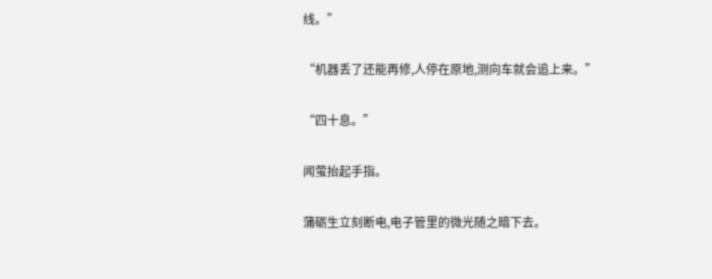线。”

“机器丢了还能再修,人停在原地,测向车就会追上来。”

“四十息。”

闻萤抬起手指。

蒲砺生立刻断电,电子管里的微光随之暗下去。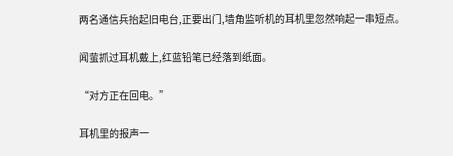两名通信兵抬起旧电台,正要出门,墙角监听机的耳机里忽然响起一串短点。

闻萤抓过耳机戴上,红蓝铅笔已经落到纸面。

“对方正在回电。”

耳机里的报声一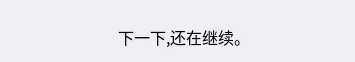下一下,还在继续。